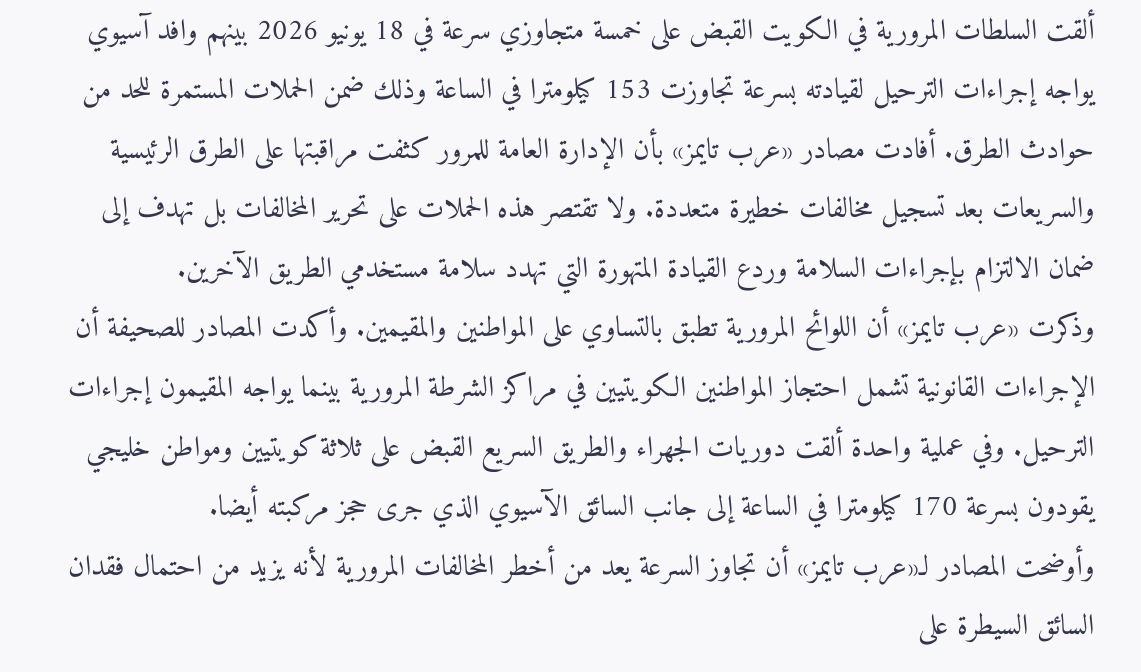ألقت السلطات المرورية في الكويت القبض على خمسة متجاوزي سرعة في 18 يونيو 2026 بينهم وافد آسيوي يواجه إجراءات الترحيل لقيادته بسرعة تجاوزت 153 كيلومترا في الساعة وذلك ضمن الحملات المستمرة للحد من حوادث الطرق. أفادت مصادر «عرب تايمز» بأن الإدارة العامة للمرور كثفت مراقبتها على الطرق الرئيسية والسريعات بعد تسجيل مخالفات خطيرة متعددة. ولا تقتصر هذه الحملات على تحرير المخالفات بل تهدف إلى ضمان الالتزام بإجراءات السلامة وردع القيادة المتهورة التي تهدد سلامة مستخدمي الطريق الآخرين.
وذكرت «عرب تايمز» أن اللوائح المرورية تطبق بالتساوي على المواطنين والمقيمين. وأكدت المصادر للصحيفة أن الإجراءات القانونية تشمل احتجاز المواطنين الكويتيين في مراكز الشرطة المرورية بينما يواجه المقيمون إجراءات الترحيل. وفي عملية واحدة ألقت دوريات الجهراء والطريق السريع القبض على ثلاثة كويتيين ومواطن خليجي يقودون بسرعة 170 كيلومترا في الساعة إلى جانب السائق الآسيوي الذي جرى حجز مركبته أيضا.
وأوضحت المصادر لـ«عرب تايمز» أن تجاوز السرعة يعد من أخطر المخالفات المرورية لأنه يزيد من احتمال فقدان السائق السيطرة على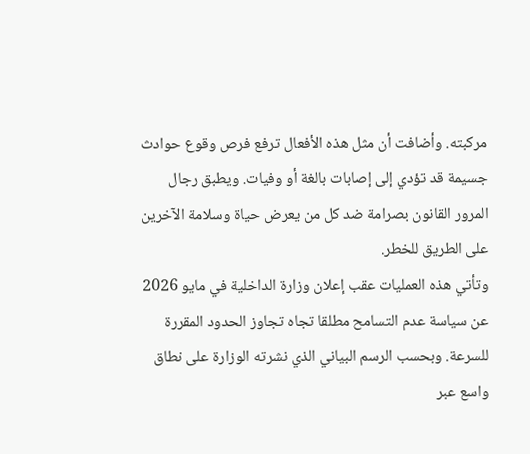مركبته. وأضافت أن مثل هذه الأفعال ترفع فرص وقوع حوادث جسيمة قد تؤدي إلى إصابات بالغة أو وفيات. ويطبق رجال المرور القانون بصرامة ضد كل من يعرض حياة وسلامة الآخرين على الطريق للخطر.
وتأتي هذه العمليات عقب إعلان وزارة الداخلية في مايو 2026 عن سياسة عدم التسامح مطلقا تجاه تجاوز الحدود المقررة للسرعة. وبحسب الرسم البياني الذي نشرته الوزارة على نطاق واسع عبر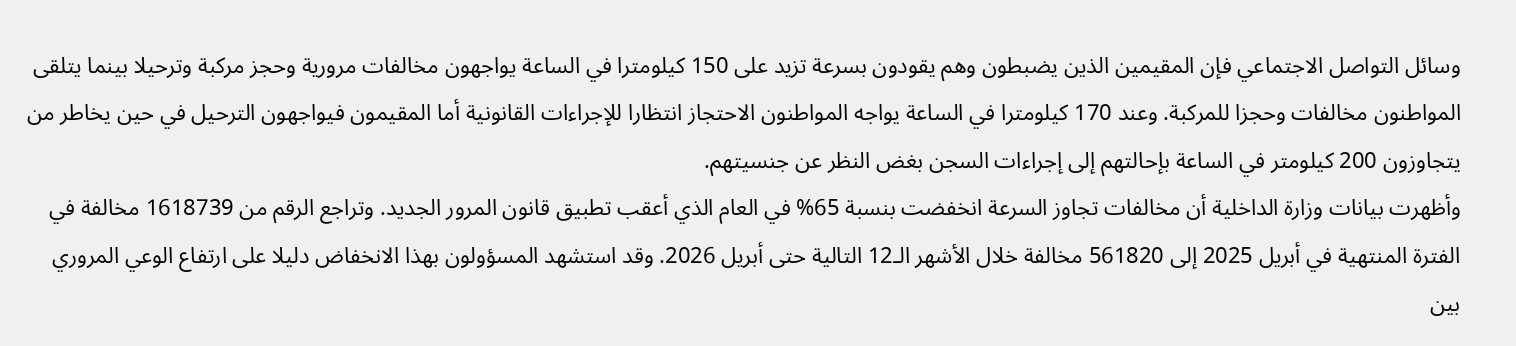وسائل التواصل الاجتماعي فإن المقيمين الذين يضبطون وهم يقودون بسرعة تزيد على 150 كيلومترا في الساعة يواجهون مخالفات مرورية وحجز مركبة وترحيلا بينما يتلقى المواطنون مخالفات وحجزا للمركبة. وعند 170 كيلومترا في الساعة يواجه المواطنون الاحتجاز انتظارا للإجراءات القانونية أما المقيمون فيواجهون الترحيل في حين يخاطر من يتجاوزون 200 كيلومتر في الساعة بإحالتهم إلى إجراءات السجن بغض النظر عن جنسيتهم.
وأظهرت بيانات وزارة الداخلية أن مخالفات تجاوز السرعة انخفضت بنسبة 65% في العام الذي أعقب تطبيق قانون المرور الجديد. وتراجع الرقم من 1618739 مخالفة في الفترة المنتهية في أبريل 2025 إلى 561820 مخالفة خلال الأشهر الـ12 التالية حتى أبريل 2026. وقد استشهد المسؤولون بهذا الانخفاض دليلا على ارتفاع الوعي المروري بين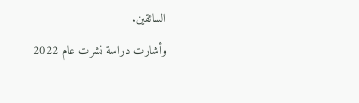السائقين.
وأشارت دراسة نشرت عام 2022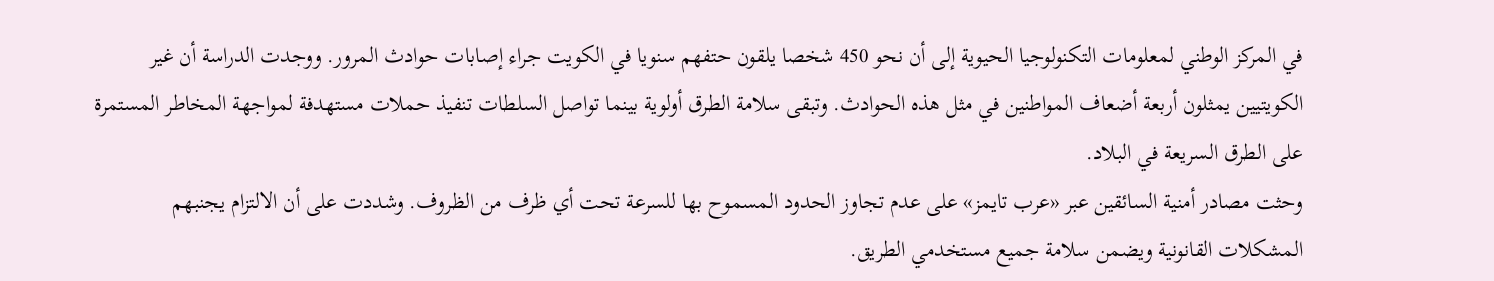في المركز الوطني لمعلومات التكنولوجيا الحيوية إلى أن نحو 450 شخصا يلقون حتفهم سنويا في الكويت جراء إصابات حوادث المرور. ووجدت الدراسة أن غير الكويتيين يمثلون أربعة أضعاف المواطنين في مثل هذه الحوادث. وتبقى سلامة الطرق أولوية بينما تواصل السلطات تنفيذ حملات مستهدفة لمواجهة المخاطر المستمرة على الطرق السريعة في البلاد.
وحثت مصادر أمنية السائقين عبر «عرب تايمز» على عدم تجاوز الحدود المسموح بها للسرعة تحت أي ظرف من الظروف. وشددت على أن الالتزام يجنبهم المشكلات القانونية ويضمن سلامة جميع مستخدمي الطريق.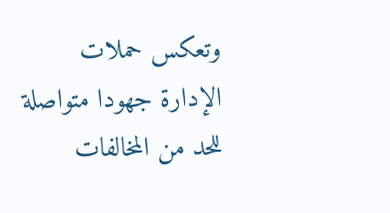وتعكس حملات الإدارة جهودا متواصلة للحد من المخالفات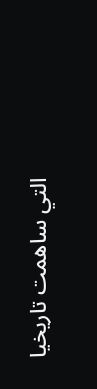التي ساهمت تاريخيا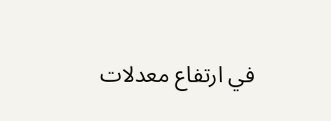في ارتفاع معدلات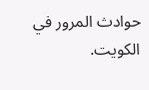حوادث المرور في الكويت.